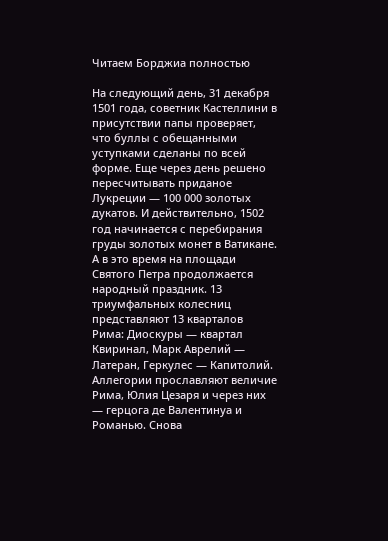Читаем Борджиа полностью

На следующий день, 31 декабря 1501 года, советник Кастеллини в присутствии папы проверяет, что буллы с обещанными уступками сделаны по всей форме. Еще через день решено пересчитывать приданое Лукреции — 100 000 золотых дукатов. И действительно, 1502 год начинается с перебирания груды золотых монет в Ватикане. А в это время на площади Святого Петра продолжается народный праздник. 13 триумфальных колесниц представляют 13 кварталов Рима: Диоскуры — квартал Квиринал, Марк Аврелий — Латеран, Геркулес — Капитолий. Аллегории прославляют величие Рима, Юлия Цезаря и через них — герцога де Валентинуа и Романью. Снова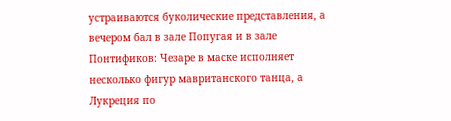устраиваются буколические представления, а вечером бал в зале Попугая и в зале Понтификов: Чезаре в маске исполняет несколько фигур мавританского танца, а Лукреция по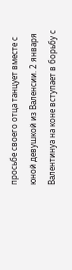просьбе своего отца танцует вместе с юной девушкой из Валенсии. 2 января Валентинуа на коне вступает в борьбу с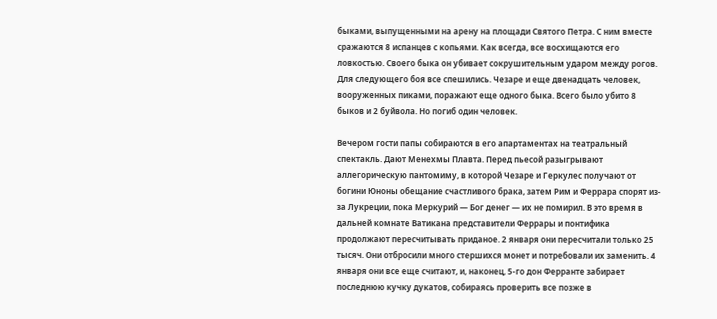быками, выпущенными на арену на площади Святого Петра. С ним вместе сражаются 8 испанцев с копьями. Как всегда, все восхищаются его ловкостью. Своего быка он убивает сокрушительным ударом между рогов. Для следующего боя все спешились. Чезаре и еще двенадцать человек, вооруженных пиками, поражают еще одного быка. Всего было убито 8 быков и 2 буйвола. Но погиб один человек.

Вечером гости папы собираются в его апартаментах на театральный спектакль. Дают Менехмы Плавта. Перед пьесой разыгрывают аллегорическую пантомиму, в которой Чезаре и Геркулес получают от богини Юноны обещание счастливого брака, затем Рим и Феррара спорят из-за Лукреции, пока Меркурий — Бог денег — их не помирил. В это время в дальней комнате Ватикана представители Феррары и понтифика продолжают пересчитывать приданое. 2 января они пересчитали только 25 тысяч. Они отбросили много стершихся монет и потребовали их заменить. 4 января они все еще считают, и, наконец, 5-го дон Ферранте забирает последнюю кучку дукатов, собираясь проверить все позже в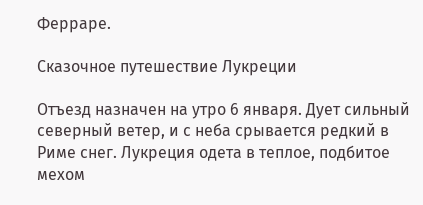Ферраре.

Сказочное путешествие Лукреции

Отъезд назначен на утро 6 января. Дует сильный северный ветер, и с неба срывается редкий в Риме снег. Лукреция одета в теплое, подбитое мехом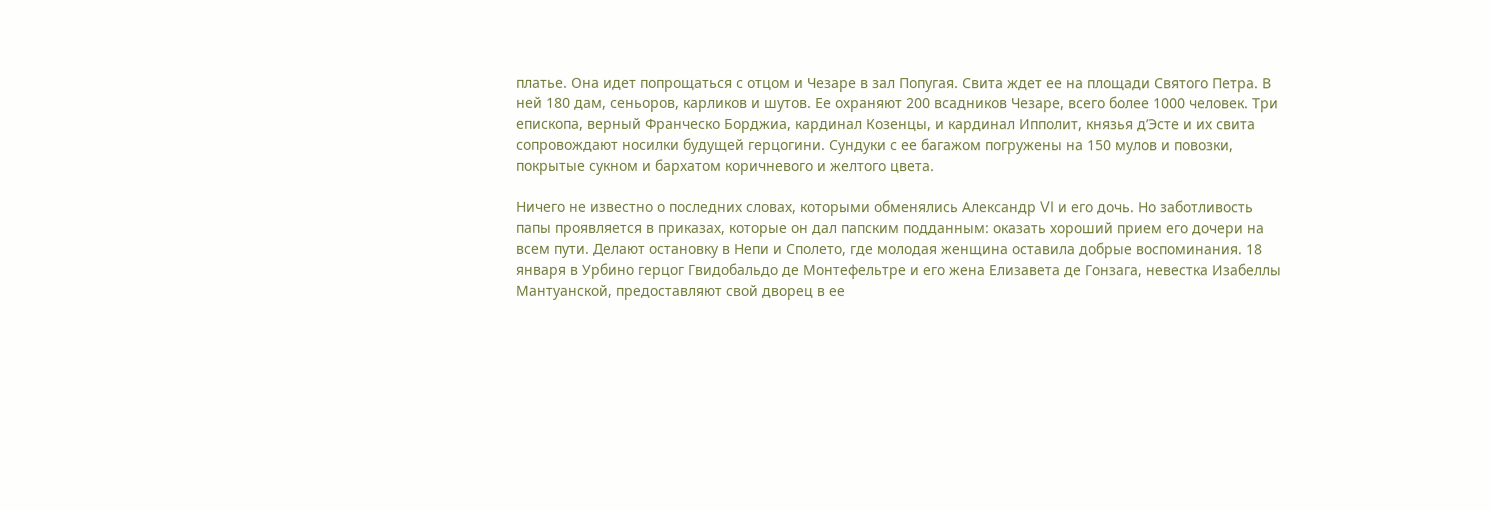платье. Она идет попрощаться с отцом и Чезаре в зал Попугая. Свита ждет ее на площади Святого Петра. В ней 180 дам, сеньоров, карликов и шутов. Ее охраняют 200 всадников Чезаре, всего более 1000 человек. Три епископа, верный Франческо Борджиа, кардинал Козенцы, и кардинал Ипполит, князья д’Эсте и их свита сопровождают носилки будущей герцогини. Сундуки с ее багажом погружены на 150 мулов и повозки, покрытые сукном и бархатом коричневого и желтого цвета.

Ничего не известно о последних словах, которыми обменялись Александр VI и его дочь. Но заботливость папы проявляется в приказах, которые он дал папским подданным: оказать хороший прием его дочери на всем пути. Делают остановку в Непи и Сполето, где молодая женщина оставила добрые воспоминания. 18 января в Урбино герцог Гвидобальдо де Монтефельтре и его жена Елизавета де Гонзага, невестка Изабеллы Мантуанской, предоставляют свой дворец в ее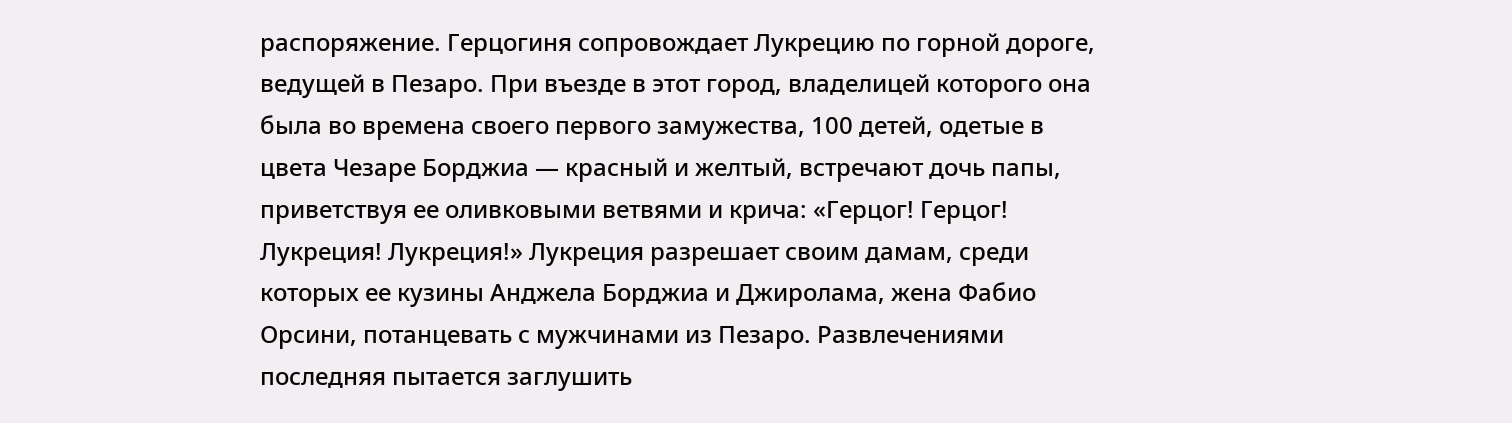распоряжение. Герцогиня сопровождает Лукрецию по горной дороге, ведущей в Пезаро. При въезде в этот город, владелицей которого она была во времена своего первого замужества, 100 детей, одетые в цвета Чезаре Борджиа — красный и желтый, встречают дочь папы, приветствуя ее оливковыми ветвями и крича: «Герцог! Герцог! Лукреция! Лукреция!» Лукреция разрешает своим дамам, среди которых ее кузины Анджела Борджиа и Джиролама, жена Фабио Орсини, потанцевать с мужчинами из Пезаро. Развлечениями последняя пытается заглушить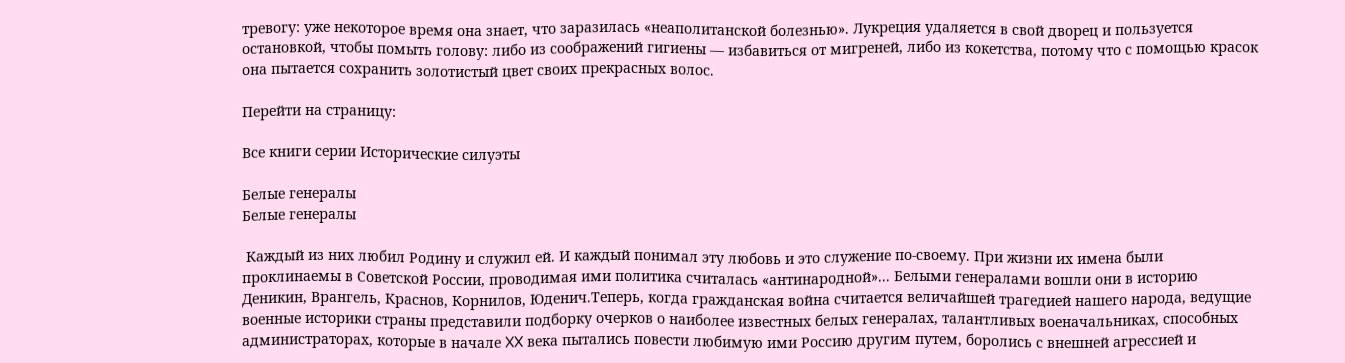тревогу: уже некоторое время она знает, что заразилась «неаполитанской болезнью». Лукреция удаляется в свой дворец и пользуется остановкой, чтобы помыть голову: либо из соображений гигиены — избавиться от мигреней, либо из кокетства, потому что с помощью красок она пытается сохранить золотистый цвет своих прекрасных волос.

Перейти на страницу:

Все книги серии Исторические силуэты

Белые генералы
Белые генералы

 Каждый из них любил Родину и служил ей. И каждый понимал эту любовь и это служение по-своему. При жизни их имена были проклинаемы в Советской России, проводимая ими политика считалась «антинародной»... Белыми генералами вошли они в историю Деникин, Врангель, Краснов, Корнилов, Юденич.Теперь, когда гражданская война считается величайшей трагедией нашего народа, ведущие военные историки страны представили подборку очерков о наиболее известных белых генералах, талантливых военачальниках, способных администраторах, которые в начале XX века пытались повести любимую ими Россию другим путем, боролись с внешней агрессией и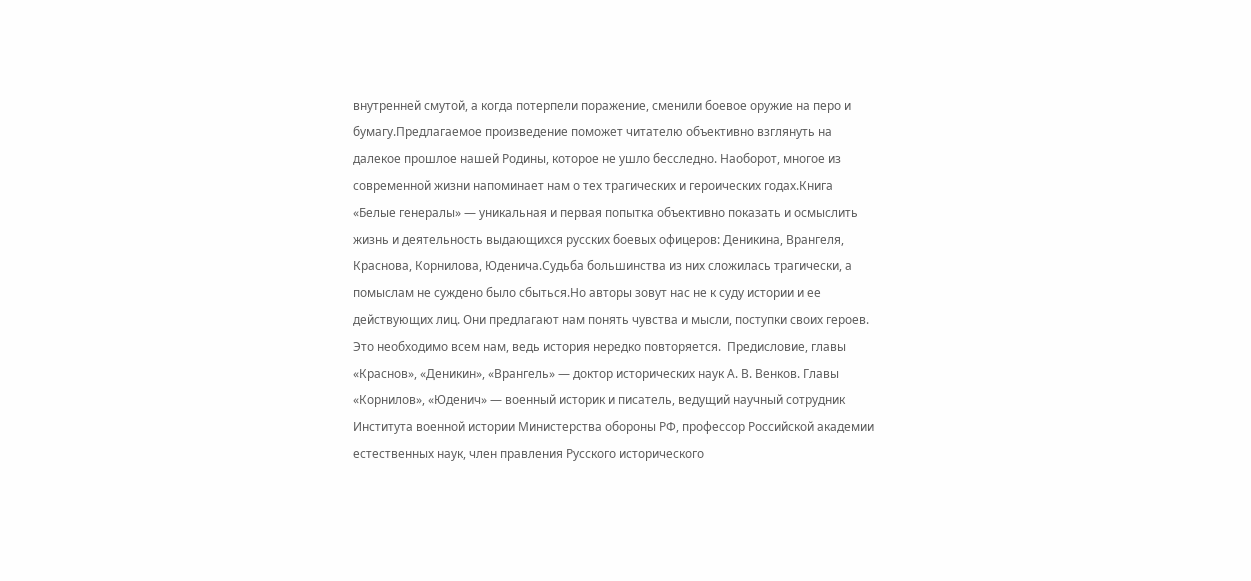внутренней смутой, а когда потерпели поражение, сменили боевое оружие на перо и бумагу.Предлагаемое произведение поможет читателю объективно взглянуть на далекое прошлое нашей Родины, которое не ушло бесследно. Наоборот, многое из современной жизни напоминает нам о тех трагических и героических годах.Книга «Белые генералы» — уникальная и первая попытка объективно показать и осмыслить жизнь и деятельность выдающихся русских боевых офицеров: Деникина, Врангеля, Краснова, Корнилова, Юденича.Судьба большинства из них сложилась трагически, а помыслам не суждено было сбыться.Но авторы зовут нас не к суду истории и ее действующих лиц. Они предлагают нам понять чувства и мысли, поступки своих героев. Это необходимо всем нам, ведь история нередко повторяется.  Предисловие, главы «Краснов», «Деникин», «Врангель» — доктор исторических наук А. В. Венков. Главы «Корнилов», «Юденич» — военный историк и писатель, ведущий научный сотрудник Института военной истории Министерства обороны РФ, профессор Российской академии естественных наук, член правления Русского исторического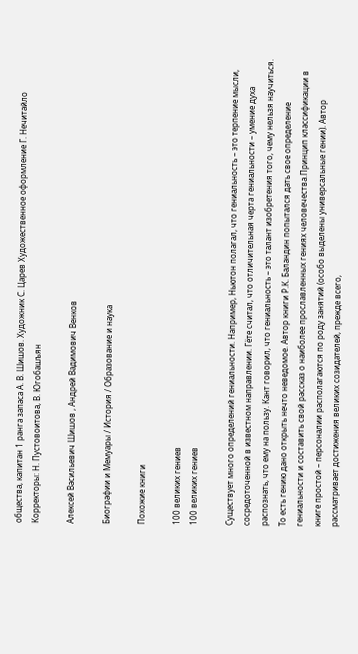общества, капитан 1 ранга запаса А. В. Шишов. Художник С. Царев Художественное оформление Г. Нечитайло Корректоры: Н. Пустовоитова, В. Югобашъян

Алексей Васильевич Шишов , Андрей Вадимович Венков

Биографии и Мемуары / История / Образование и наука

Похожие книги

100 великих гениев
100 великих гениев

Существует много определений гениальности. Например, Ньютон полагал, что гениальность – это терпение мысли, сосредоточенной в известном направлении. Гёте считал, что отличительная черта гениальности – умение духа распознать, что ему на пользу. Кант говорил, что гениальность – это талант изобретения того, чему нельзя научиться. То есть гению дано открыть нечто неведомое. Автор книги Р.К. Баландин попытался дать свое определение гениальности и составить свой рассказ о наиболее прославленных гениях человечества.Принцип классификации в книге простой – персоналии располагаются по роду занятий (особо выделены универсальные гении). Автор рассматривает достижения великих созидателей, прежде всего,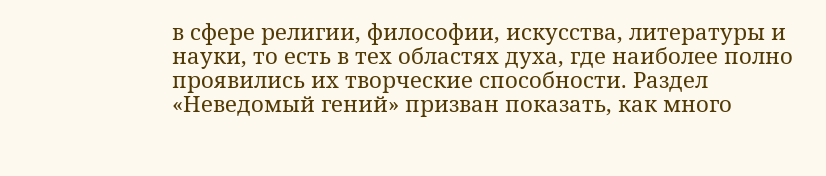в сфере религии, философии, искусства, литературы и науки, то есть в тех областях духа, где наиболее полно проявились их творческие способности. Раздел «Неведомый гений» призван показать, как много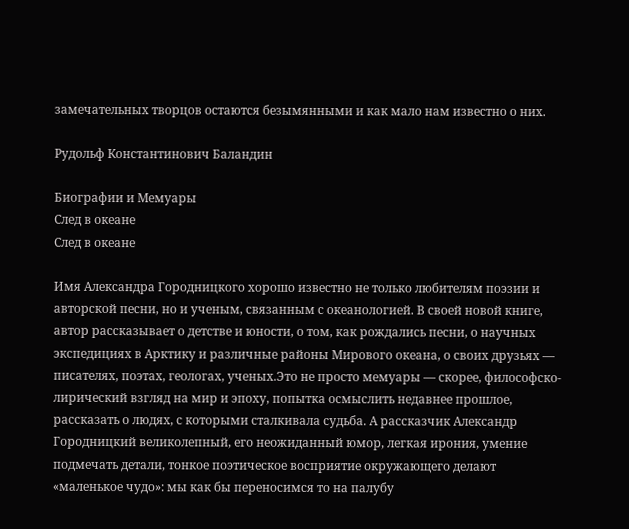замечательных творцов остаются безымянными и как мало нам известно о них.

Рудольф Константинович Баландин

Биографии и Мемуары
След в океане
След в океане

Имя Александра Городницкого хорошо известно не только любителям поэзии и авторской песни, но и ученым, связанным с океанологией. В своей новой книге, автор рассказывает о детстве и юности, о том, как рождались песни, о научных экспедициях в Арктику и различные районы Мирового океана, о своих друзьях — писателях, поэтах, геологах, ученых.Это не просто мемуары — скорее, философско-лирический взгляд на мир и эпоху, попытка осмыслить недавнее прошлое, рассказать о людях, с которыми сталкивала судьба. А рассказчик Александр Городницкий великолепный, его неожиданный юмор, легкая ирония, умение подмечать детали, тонкое поэтическое восприятие окружающего делают «маленькое чудо»: мы как бы переносимся то на палубу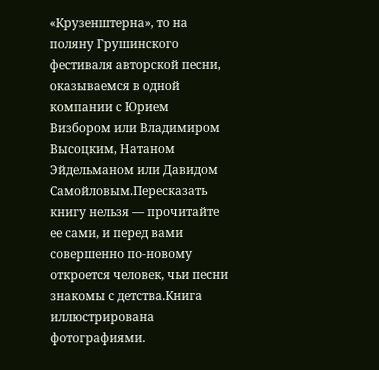«Крузенштерна», то на поляну Грушинского фестиваля авторской песни, оказываемся в одной компании с Юрием Визбором или Владимиром Высоцким, Натаном Эйдельманом или Давидом Самойловым.Пересказать книгу нельзя — прочитайте ее сами, и перед вами совершенно по-новому откроется человек, чьи песни знакомы с детства.Книга иллюстрирована фотографиями.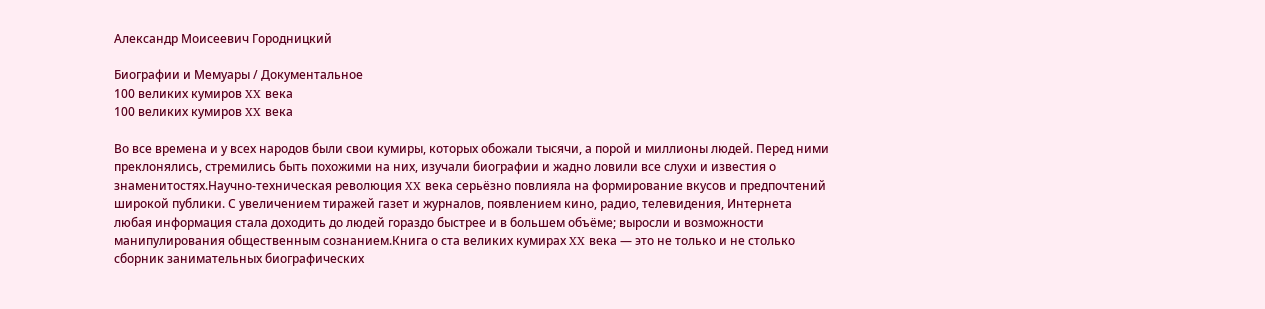Александр Моисеевич Городницкий

Биографии и Мемуары / Документальное
100 великих кумиров XX века
100 великих кумиров XX века

Во все времена и у всех народов были свои кумиры, которых обожали тысячи, а порой и миллионы людей. Перед ними преклонялись, стремились быть похожими на них, изучали биографии и жадно ловили все слухи и известия о знаменитостях.Научно-техническая революция XX века серьёзно повлияла на формирование вкусов и предпочтений широкой публики. С увеличением тиражей газет и журналов, появлением кино, радио, телевидения, Интернета любая информация стала доходить до людей гораздо быстрее и в большем объёме; выросли и возможности манипулирования общественным сознанием.Книга о ста великих кумирах XX века — это не только и не столько сборник занимательных биографических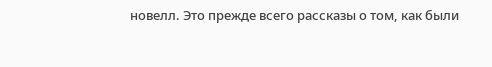новелл. Это прежде всего рассказы о том, как были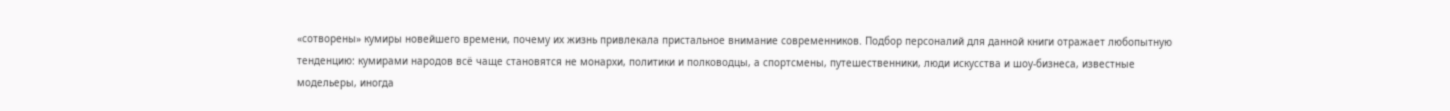«сотворены» кумиры новейшего времени, почему их жизнь привлекала пристальное внимание современников. Подбор персоналий для данной книги отражает любопытную тенденцию: кумирами народов всё чаще становятся не монархи, политики и полководцы, а спортсмены, путешественники, люди искусства и шоу-бизнеса, известные модельеры, иногда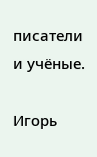писатели и учёные.

Игорь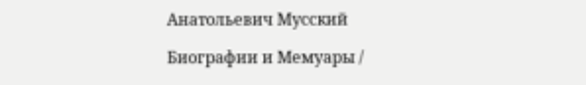Анатольевич Мусский

Биографии и Мемуары /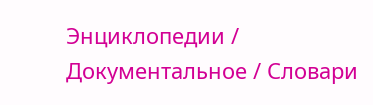Энциклопедии / Документальное / Словари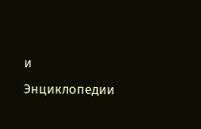и Энциклопедии